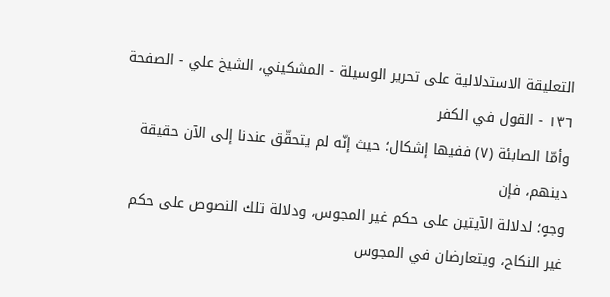التعليقة الاستدلالية على تحرير الوسيلة - المشكيني، الشيخ علي - الصفحة ١٣٦ - القول في الكفر
وأمّا الصابئة (٧) ففيها إشكال؛ حيث إنّه لم يتحقّق عندنا إلى الآن حقيقة دينهم، فإن
وجهٍ؛ لدلالة الآيتين على حكم غير المجوس، ودلالة تلك النصوص على حكم غير النكاح، ويتعارضان في المجوس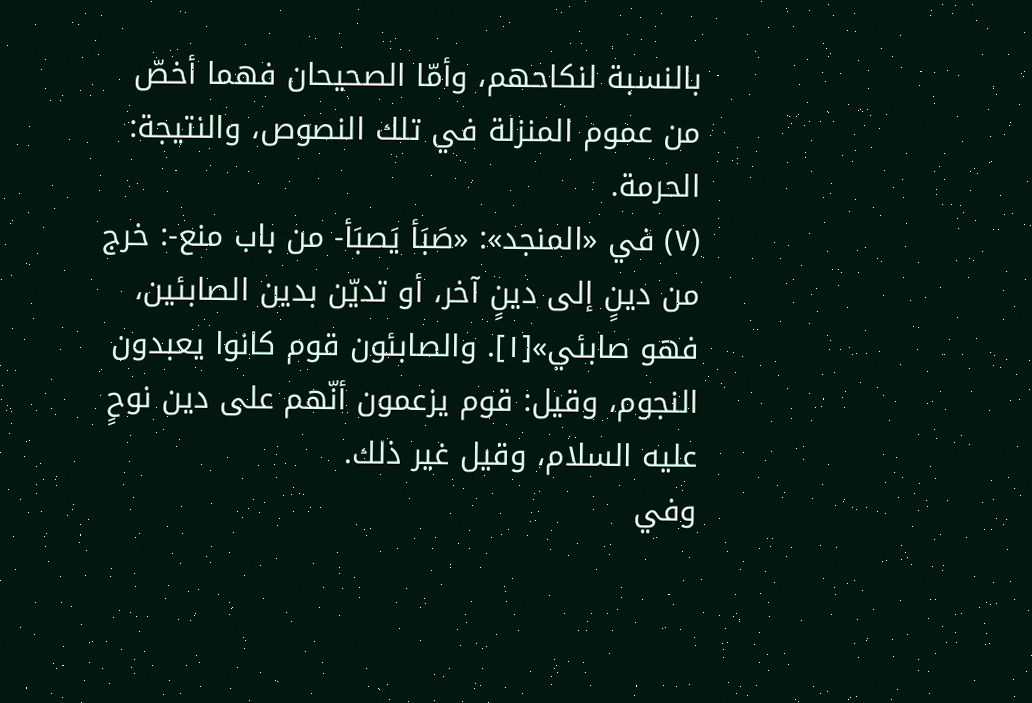بالنسبة لنكاحهم، وأمّا الصحيحان فهما أخصّ من عموم المنزلة في تلك النصوص، والنتيجة: الحرمة.
(٧) في «المنجد»: «صَبَأ يَصبَأ- من باب منع-: خرج من دينٍ إلى دينٍ آخر، أو تديّن بدين الصابئين، فهو صابئي»[١]. والصابئون قوم كانوا يعبدون النجوم، وقيل: قوم يزعمون أنّهم على دين نوحٍ عليه السلام، وقيل غير ذلك.
وفي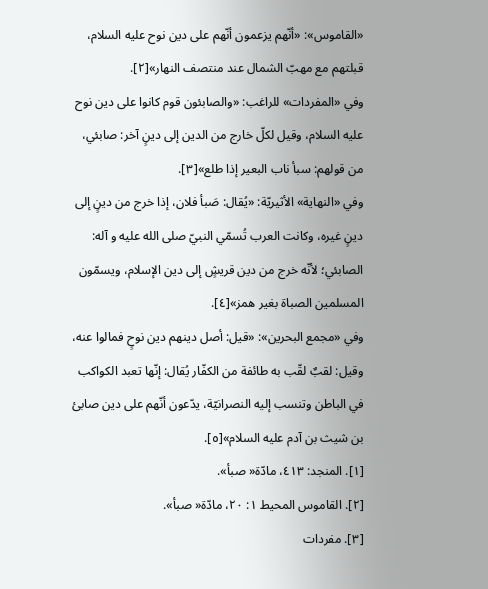«القاموس»: «أنّهم يزعمون أنّهم على دين نوح عليه السلام، قبلتهم مع مهبّ الشمال عند منتصف النهار»[٢].
وفي «المفردات» للراغب: «والصابئون قوم كانوا على دين نوح عليه السلام، وقيل لكلّ خارج من الدين إلى دينٍ آخر: صابئي، من قولهم: سبأ ناب البعير إذا طلع»[٣].
وفي «النهاية» الأثيريّة: «يُقال: صَبأ فلان، إذا خرج من دينٍ إلى دينٍ غيره، وكانت العرب تُسمّي النبيّ صلى الله عليه و آله: الصابئي؛ لأنّه خرج من دين قريشٍ إلى دين الإسلام، ويسمّون المسلمين الصباة بغير همز»[٤].
وفي «مجمع البحرين»: «قيل: أصل دينهم دين نوحٍ فمالوا عنه، وقيل: لقبٌ لقّب به طائفة من الكفّار يُقال: إنّها تعبد الكواكب في الباطن وتنسب إليه النصرانيّة، يدّعون أنّهم على دين صابئ بن شيث بن آدم عليه السلام»[٥].
[١]. المنجد: ٤١٣، مادّة« صبأ».
[٢]. القاموس المحيط ١: ٢٠، مادّة« صبأ».
[٣]. مفردات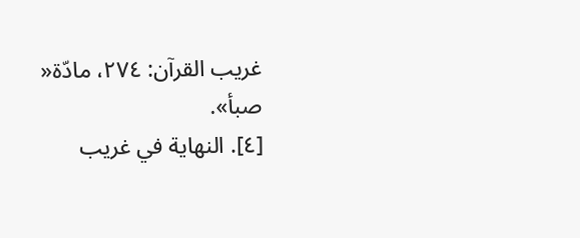غريب القرآن: ٢٧٤، مادّة« صبأ».
[٤]. النهاية في غريب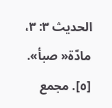الحديث ٣: ٣، مادّة« صبأ».
[٥]. مجمع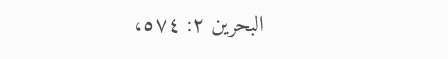البحرين ٢: ٥٧٤،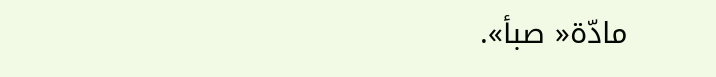مادّة« صبأ».